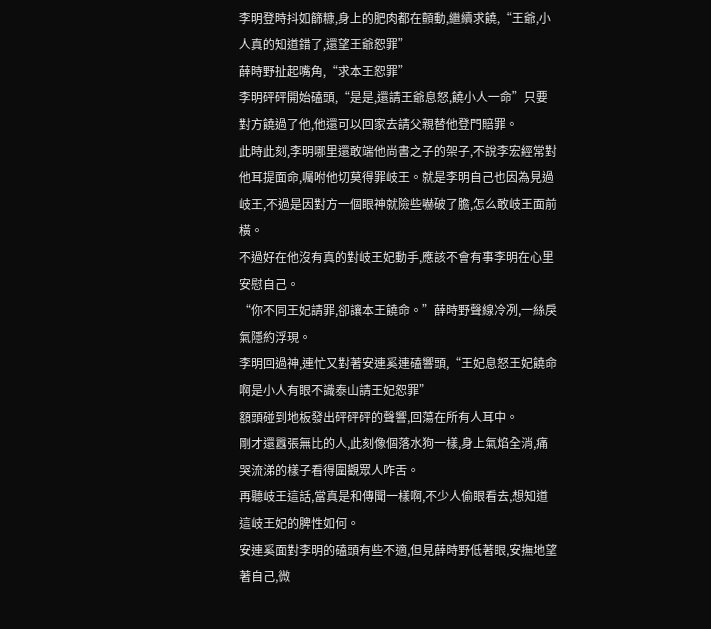李明登時抖如篩糠,身上的肥肉都在顫動,繼續求饒,“王爺,小人真的知道錯了,還望王爺恕罪”
薛時野扯起嘴角,“求本王恕罪”
李明砰砰開始磕頭,“是是,還請王爺息怒,饒小人一命”只要對方饒過了他,他還可以回家去請父親替他登門賠罪。
此時此刻,李明哪里還敢端他尚書之子的架子,不說李宏經常對他耳提面命,囑咐他切莫得罪岐王。就是李明自己也因為見過岐王,不過是因對方一個眼神就險些嚇破了膽,怎么敢岐王面前橫。
不過好在他沒有真的對岐王妃動手,應該不會有事李明在心里安慰自己。
“你不同王妃請罪,卻讓本王饒命。”薛時野聲線冷冽,一絲戾氣隱約浮現。
李明回過神,連忙又對著安連奚連磕響頭,“王妃息怒王妃饒命啊是小人有眼不識泰山請王妃恕罪”
額頭碰到地板發出砰砰砰的聲響,回蕩在所有人耳中。
剛才還囂張無比的人,此刻像個落水狗一樣,身上氣焰全消,痛哭流涕的樣子看得圍觀眾人咋舌。
再聽岐王這話,當真是和傳聞一樣啊,不少人偷眼看去,想知道這岐王妃的脾性如何。
安連奚面對李明的磕頭有些不適,但見薛時野低著眼,安撫地望著自己,微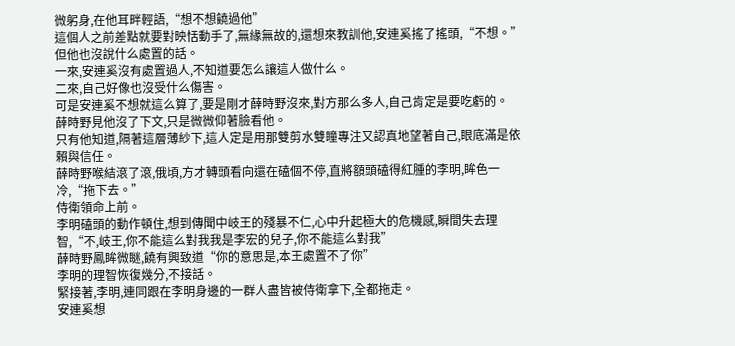微躬身,在他耳畔輕語,“想不想饒過他”
這個人之前差點就要對映恬動手了,無緣無故的,還想來教訓他,安連奚搖了搖頭,“不想。”但他也沒說什么處置的話。
一來,安連奚沒有處置過人,不知道要怎么讓這人做什么。
二來,自己好像也沒受什么傷害。
可是安連奚不想就這么算了,要是剛才薛時野沒來,對方那么多人,自己肯定是要吃虧的。
薛時野見他沒了下文,只是微微仰著臉看他。
只有他知道,隔著這層薄紗下,這人定是用那雙剪水雙瞳專注又認真地望著自己,眼底滿是依賴與信任。
薛時野喉結滾了滾,俄頃,方才轉頭看向還在磕個不停,直將額頭磕得紅腫的李明,眸色一冷,“拖下去。”
侍衛領命上前。
李明磕頭的動作頓住,想到傳聞中岐王的殘暴不仁,心中升起極大的危機感,瞬間失去理智,“不,岐王,你不能這么對我我是李宏的兒子,你不能這么對我”
薛時野鳳眸微瞇,饒有興致道“你的意思是,本王處置不了你”
李明的理智恢復幾分,不接話。
緊接著,李明,連同跟在李明身邊的一群人盡皆被侍衛拿下,全都拖走。
安連奚想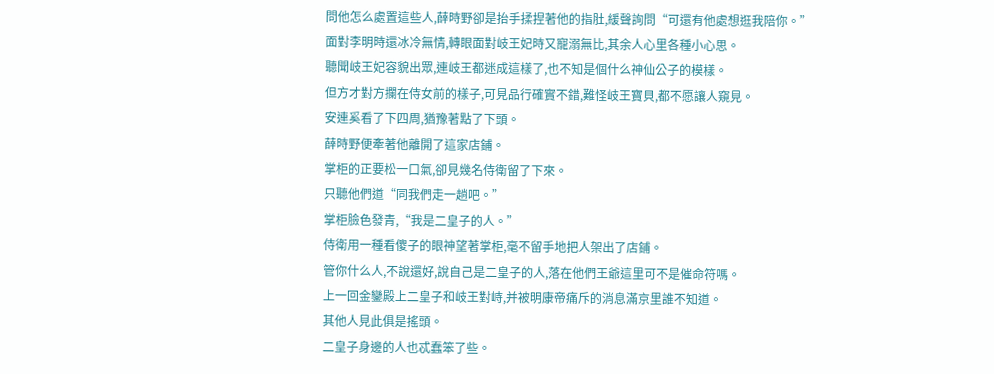問他怎么處置這些人,薛時野卻是抬手揉捏著他的指肚,緩聲詢問“可還有他處想逛我陪你。”
面對李明時還冰冷無情,轉眼面對岐王妃時又寵溺無比,其余人心里各種小心思。
聽聞岐王妃容貌出眾,連岐王都迷成這樣了,也不知是個什么神仙公子的模樣。
但方才對方攔在侍女前的樣子,可見品行確實不錯,難怪岐王寶貝,都不愿讓人窺見。
安連奚看了下四周,猶豫著點了下頭。
薛時野便牽著他離開了這家店鋪。
掌柜的正要松一口氣,卻見幾名侍衛留了下來。
只聽他們道“同我們走一趟吧。”
掌柜臉色發青,“我是二皇子的人。”
侍衛用一種看傻子的眼神望著掌柜,毫不留手地把人架出了店鋪。
管你什么人,不說還好,說自己是二皇子的人,落在他們王爺這里可不是催命符嗎。
上一回金鑾殿上二皇子和岐王對峙,并被明康帝痛斥的消息滿京里誰不知道。
其他人見此俱是搖頭。
二皇子身邊的人也忒蠢笨了些。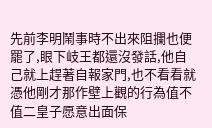先前李明鬧事時不出來阻攔也便罷了,眼下岐王都還沒發話,他自己就上趕著自報家門,也不看看就憑他剛才那作壁上觀的行為值不值二皇子愿意出面保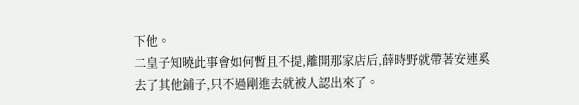下他。
二皇子知曉此事會如何暫且不提,離開那家店后,薛時野就帶著安連奚去了其他鋪子,只不過剛進去就被人認出來了。